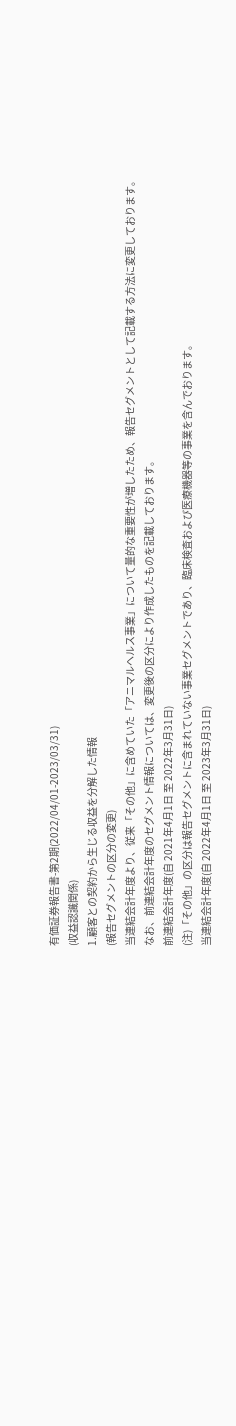有価証券報告書-第2期(2022/04/01-2023/03/31)
(収益認識関係)
1.顧客との契約から生じる収益を分解した情報
(報告セグメントの区分の変更)
当連結会計年度より、従来「その他」に含めていた「アニマルヘルス事業」について量的な重要性が増したため、報告セグメントとして記載する方法に変更しております。
なお、前連結会計年度のセグメント情報については、変更後の区分により作成したものを記載しております。
前連結会計年度(自 2021年4月1日 至 2022年3月31日)
(注)「その他」の区分は報告セグメントに含まれていない事業セグメントであり、臨床検査および医療機器等の事業を含んでおります。
当連結会計年度(自 2022年4月1日 至 2023年3月31日)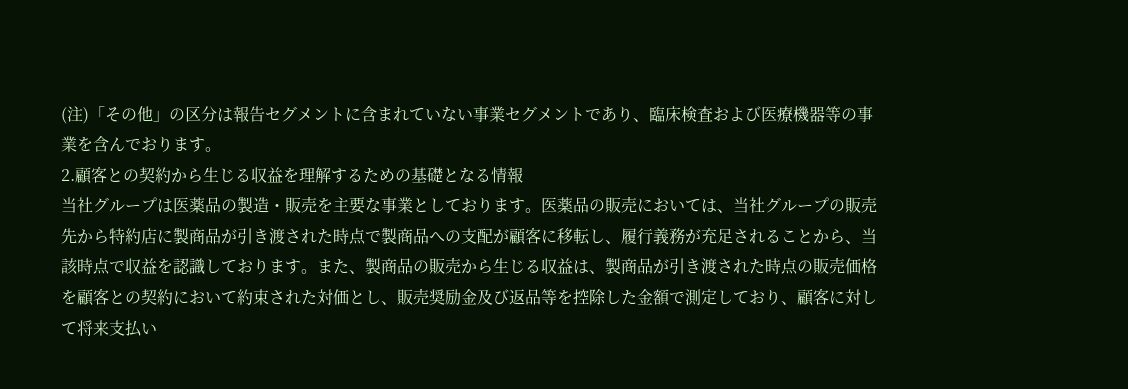(注)「その他」の区分は報告セグメントに含まれていない事業セグメントであり、臨床検査および医療機器等の事業を含んでおります。
2.顧客との契約から生じる収益を理解するための基礎となる情報
当社グループは医薬品の製造・販売を主要な事業としております。医薬品の販売においては、当社グループの販売先から特約店に製商品が引き渡された時点で製商品への支配が顧客に移転し、履行義務が充足されることから、当該時点で収益を認識しております。また、製商品の販売から生じる収益は、製商品が引き渡された時点の販売価格を顧客との契約において約束された対価とし、販売奨励金及び返品等を控除した金額で測定しており、顧客に対して将来支払い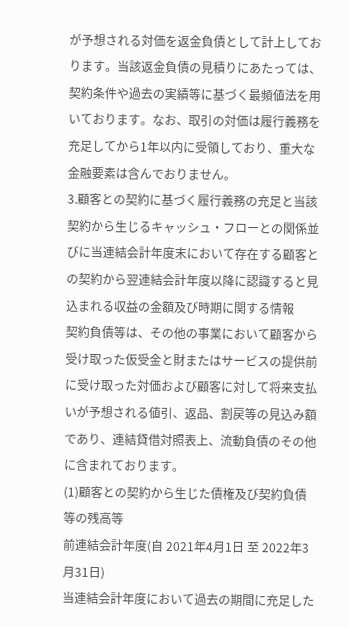が予想される対価を返金負債として計上しております。当該返金負債の見積りにあたっては、契約条件や過去の実績等に基づく最頻値法を用いております。なお、取引の対価は履行義務を充足してから1年以内に受領しており、重大な金融要素は含んでおりません。
3.顧客との契約に基づく履行義務の充足と当該契約から生じるキャッシュ・フローとの関係並びに当連結会計年度末において存在する顧客との契約から翌連結会計年度以降に認識すると見込まれる収益の金額及び時期に関する情報
契約負債等は、その他の事業において顧客から受け取った仮受金と財またはサービスの提供前に受け取った対価および顧客に対して将来支払いが予想される値引、返品、割戻等の見込み額であり、連結貸借対照表上、流動負債のその他に含まれております。
(1)顧客との契約から生じた債権及び契約負債等の残高等
前連結会計年度(自 2021年4月1日 至 2022年3月31日)
当連結会計年度において過去の期間に充足した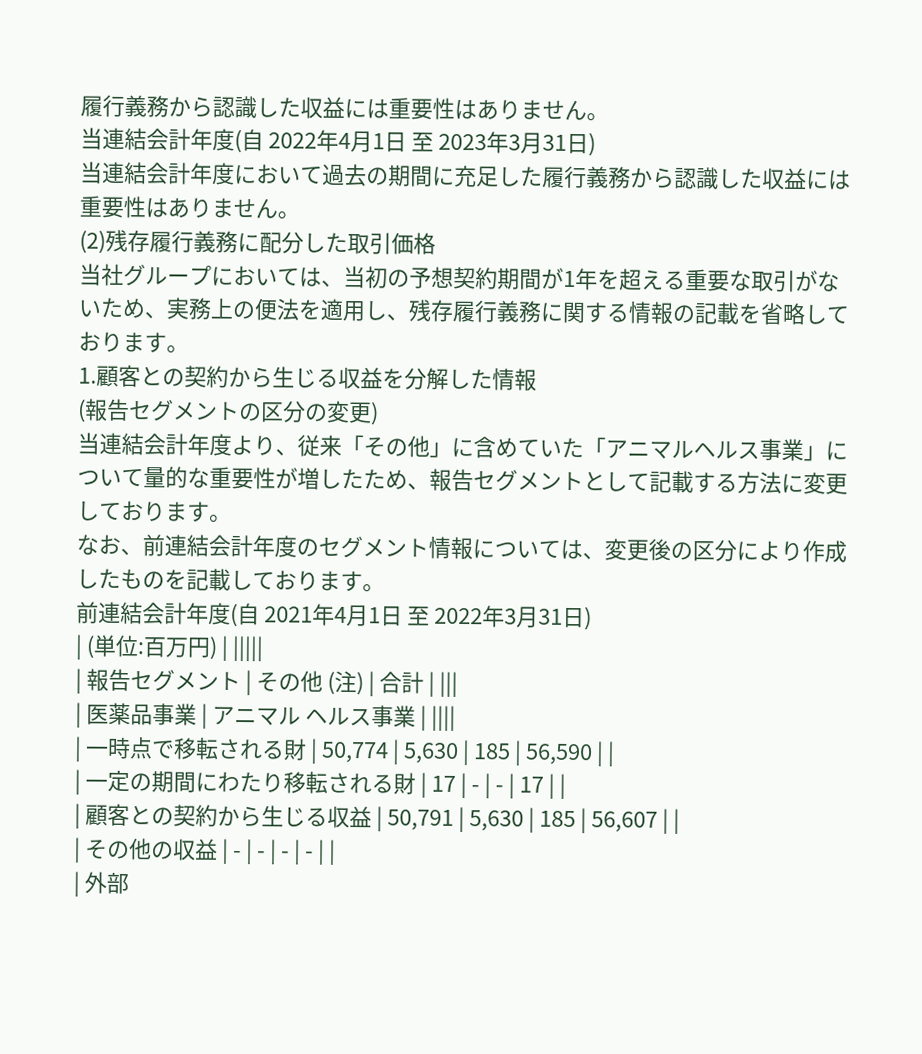履行義務から認識した収益には重要性はありません。
当連結会計年度(自 2022年4月1日 至 2023年3月31日)
当連結会計年度において過去の期間に充足した履行義務から認識した収益には重要性はありません。
(2)残存履行義務に配分した取引価格
当社グループにおいては、当初の予想契約期間が1年を超える重要な取引がないため、実務上の便法を適用し、残存履行義務に関する情報の記載を省略しております。
1.顧客との契約から生じる収益を分解した情報
(報告セグメントの区分の変更)
当連結会計年度より、従来「その他」に含めていた「アニマルヘルス事業」について量的な重要性が増したため、報告セグメントとして記載する方法に変更しております。
なお、前連結会計年度のセグメント情報については、変更後の区分により作成したものを記載しております。
前連結会計年度(自 2021年4月1日 至 2022年3月31日)
| (単位:百万円) | |||||
| 報告セグメント | その他 (注) | 合計 | |||
| 医薬品事業 | アニマル ヘルス事業 | ||||
| 一時点で移転される財 | 50,774 | 5,630 | 185 | 56,590 | |
| 一定の期間にわたり移転される財 | 17 | - | - | 17 | |
| 顧客との契約から生じる収益 | 50,791 | 5,630 | 185 | 56,607 | |
| その他の収益 | - | - | - | - | |
| 外部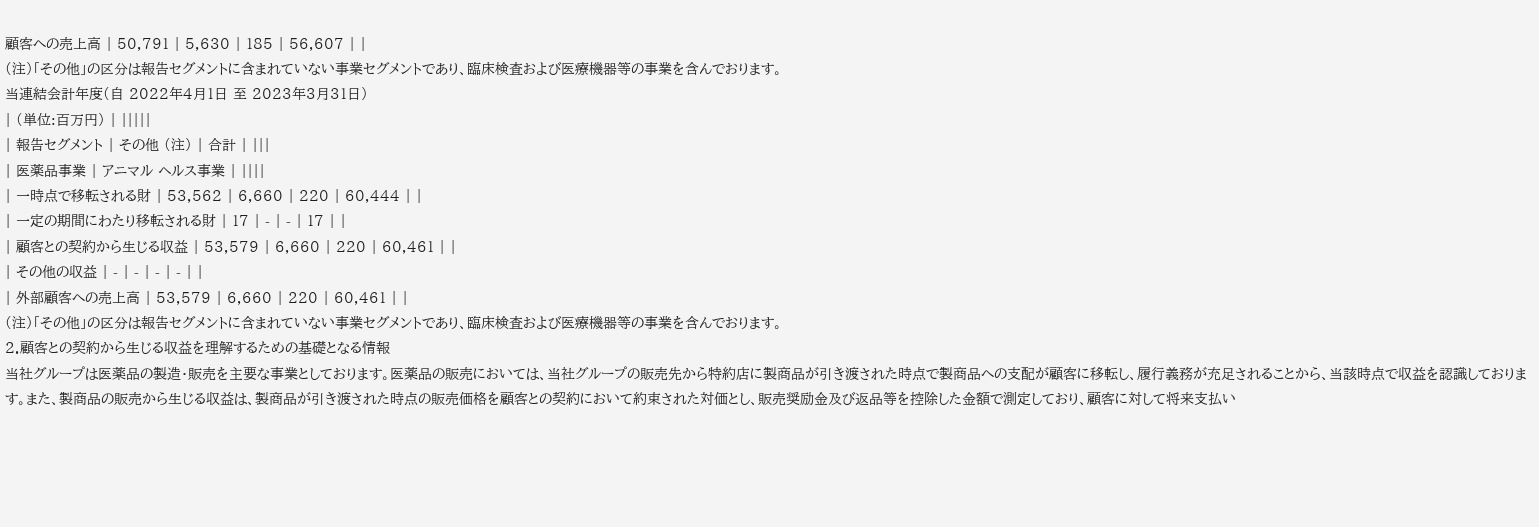顧客への売上高 | 50,791 | 5,630 | 185 | 56,607 | |
(注)「その他」の区分は報告セグメントに含まれていない事業セグメントであり、臨床検査および医療機器等の事業を含んでおります。
当連結会計年度(自 2022年4月1日 至 2023年3月31日)
| (単位:百万円) | |||||
| 報告セグメント | その他 (注) | 合計 | |||
| 医薬品事業 | アニマル ヘルス事業 | ||||
| 一時点で移転される財 | 53,562 | 6,660 | 220 | 60,444 | |
| 一定の期間にわたり移転される財 | 17 | - | - | 17 | |
| 顧客との契約から生じる収益 | 53,579 | 6,660 | 220 | 60,461 | |
| その他の収益 | - | - | - | - | |
| 外部顧客への売上高 | 53,579 | 6,660 | 220 | 60,461 | |
(注)「その他」の区分は報告セグメントに含まれていない事業セグメントであり、臨床検査および医療機器等の事業を含んでおります。
2.顧客との契約から生じる収益を理解するための基礎となる情報
当社グループは医薬品の製造・販売を主要な事業としております。医薬品の販売においては、当社グループの販売先から特約店に製商品が引き渡された時点で製商品への支配が顧客に移転し、履行義務が充足されることから、当該時点で収益を認識しております。また、製商品の販売から生じる収益は、製商品が引き渡された時点の販売価格を顧客との契約において約束された対価とし、販売奨励金及び返品等を控除した金額で測定しており、顧客に対して将来支払い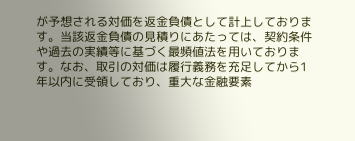が予想される対価を返金負債として計上しております。当該返金負債の見積りにあたっては、契約条件や過去の実績等に基づく最頻値法を用いております。なお、取引の対価は履行義務を充足してから1年以内に受領しており、重大な金融要素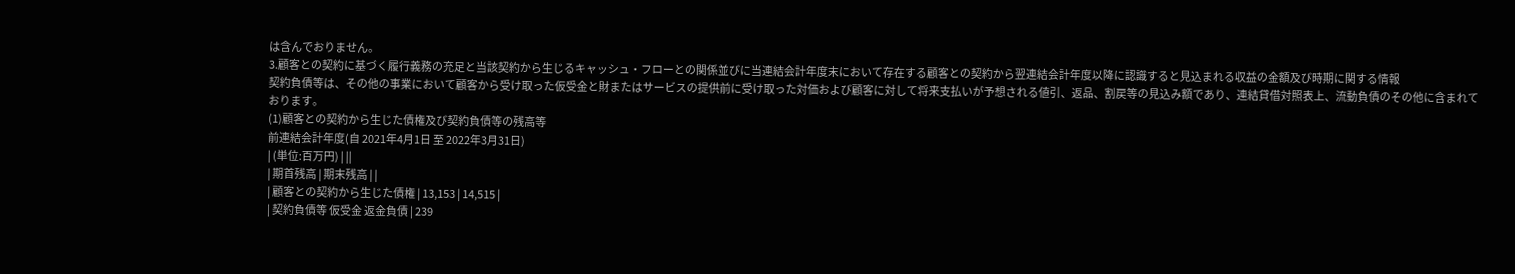は含んでおりません。
3.顧客との契約に基づく履行義務の充足と当該契約から生じるキャッシュ・フローとの関係並びに当連結会計年度末において存在する顧客との契約から翌連結会計年度以降に認識すると見込まれる収益の金額及び時期に関する情報
契約負債等は、その他の事業において顧客から受け取った仮受金と財またはサービスの提供前に受け取った対価および顧客に対して将来支払いが予想される値引、返品、割戻等の見込み額であり、連結貸借対照表上、流動負債のその他に含まれております。
(1)顧客との契約から生じた債権及び契約負債等の残高等
前連結会計年度(自 2021年4月1日 至 2022年3月31日)
| (単位:百万円) | ||
| 期首残高 | 期末残高 | |
| 顧客との契約から生じた債権 | 13,153 | 14,515 |
| 契約負債等 仮受金 返金負債 | 239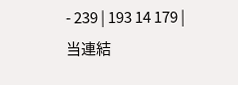- 239 | 193 14 179 |
当連結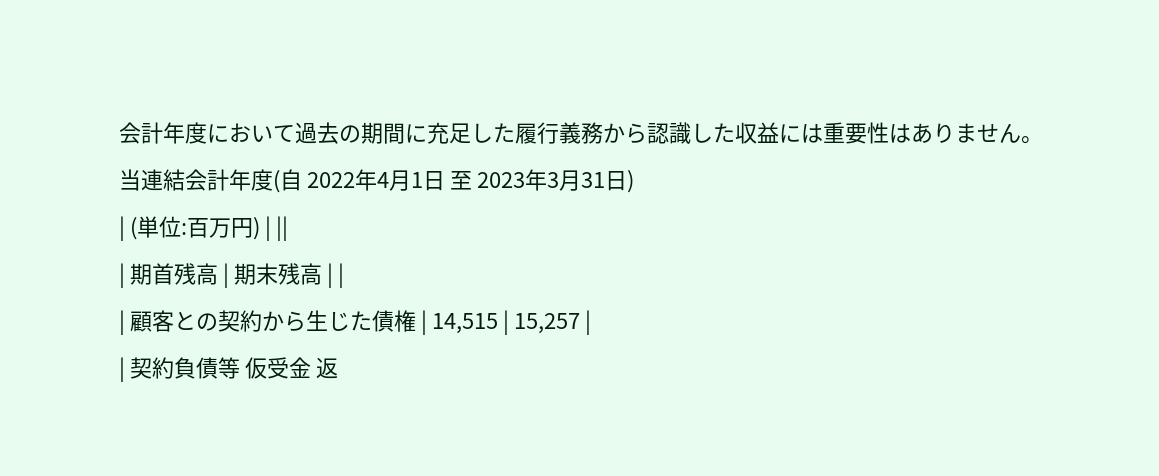会計年度において過去の期間に充足した履行義務から認識した収益には重要性はありません。
当連結会計年度(自 2022年4月1日 至 2023年3月31日)
| (単位:百万円) | ||
| 期首残高 | 期末残高 | |
| 顧客との契約から生じた債権 | 14,515 | 15,257 |
| 契約負債等 仮受金 返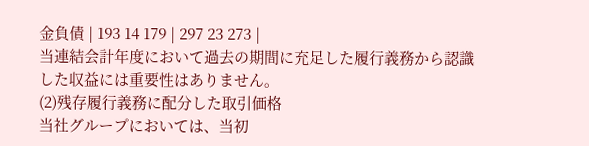金負債 | 193 14 179 | 297 23 273 |
当連結会計年度において過去の期間に充足した履行義務から認識した収益には重要性はありません。
(2)残存履行義務に配分した取引価格
当社グループにおいては、当初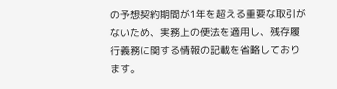の予想契約期間が1年を超える重要な取引がないため、実務上の便法を適用し、残存履行義務に関する情報の記載を省略しております。